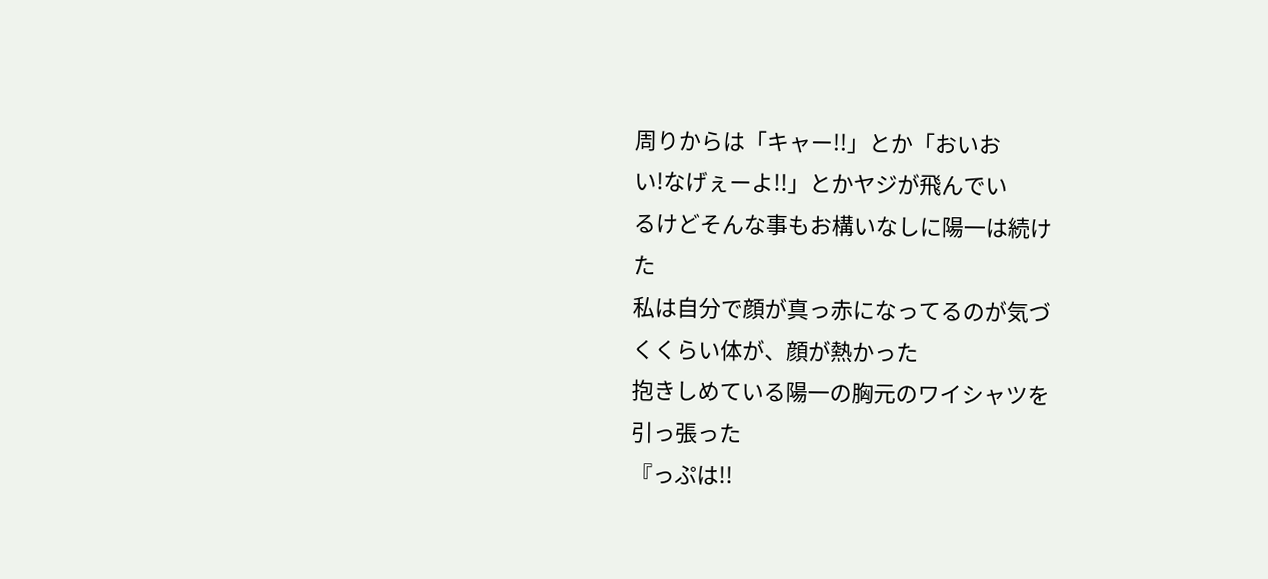周りからは「キャー!!」とか「おいお
い!なげぇーよ!!」とかヤジが飛んでい
るけどそんな事もお構いなしに陽一は続け
た
私は自分で顔が真っ赤になってるのが気づ
くくらい体が、顔が熱かった
抱きしめている陽一の胸元のワイシャツを
引っ張った
『っぷは!!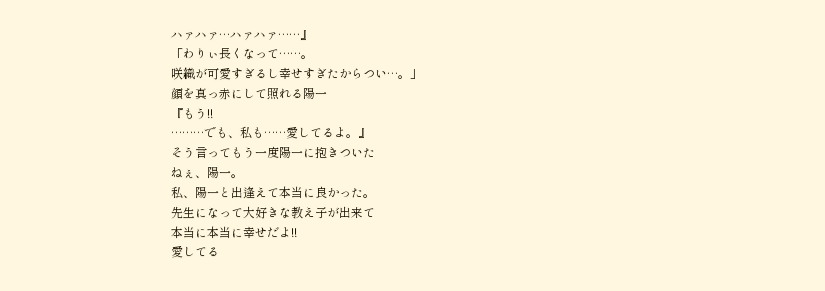ハァハァ…ハァハァ……』
「わりぃ長くなって……。
咲織が可愛すぎるし幸せすぎたからつい…。」
顔を真っ赤にして照れる陽一
『もう!!
………でも、私も……愛してるよ。』
そう言ってもう一度陽一に抱きついた
ねぇ、陽一。
私、陽一と出逢えて本当に良かった。
先生になって大好きな教え子が出来て
本当に本当に幸せだよ!!
愛してる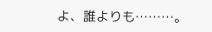よ、誰よりも………。